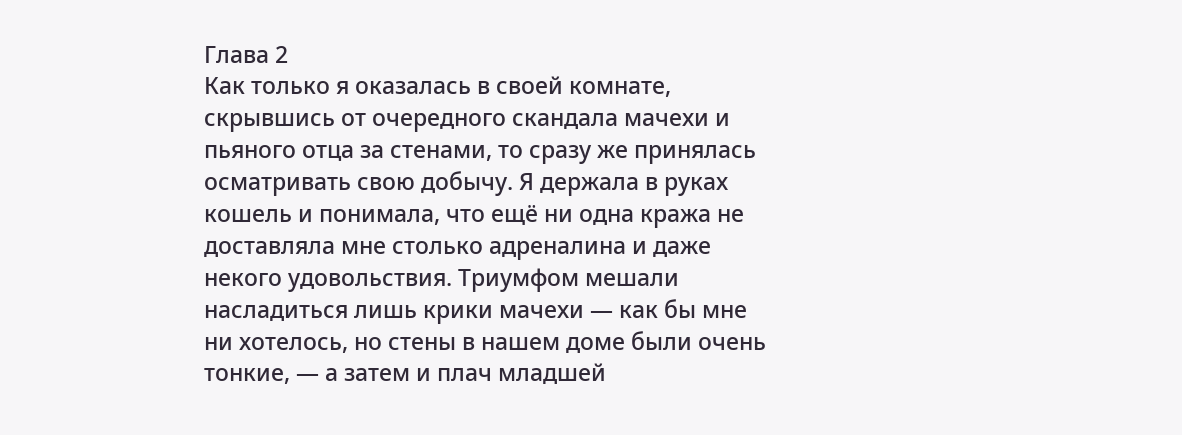Глава 2
Как только я оказалась в своей комнате, скрывшись от очередного скандала мачехи и пьяного отца за стенами, то сразу же принялась осматривать свою добычу. Я держала в руках кошель и понимала, что ещё ни одна кража не доставляла мне столько адреналина и даже некого удовольствия. Триумфом мешали насладиться лишь крики мачехи — как бы мне ни хотелось, но стены в нашем доме были очень тонкие, — а затем и плач младшей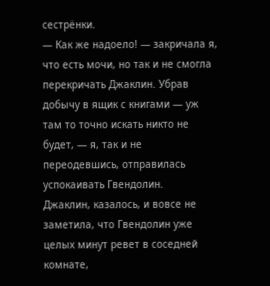сестрёнки.
— Как же надоело! — закричала я, что есть мочи, но так и не смогла перекричать Джаклин. Убрав добычу в ящик с книгами — уж там то точно искать никто не будет, — я, так и не переодевшись, отправилась успокаивать Гвендолин.
Джаклин, казалось, и вовсе не заметила, что Гвендолин уже целых минут ревет в соседней комнате,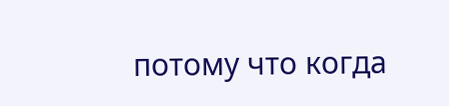потому что когда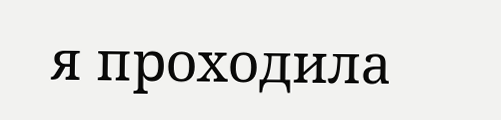я проходила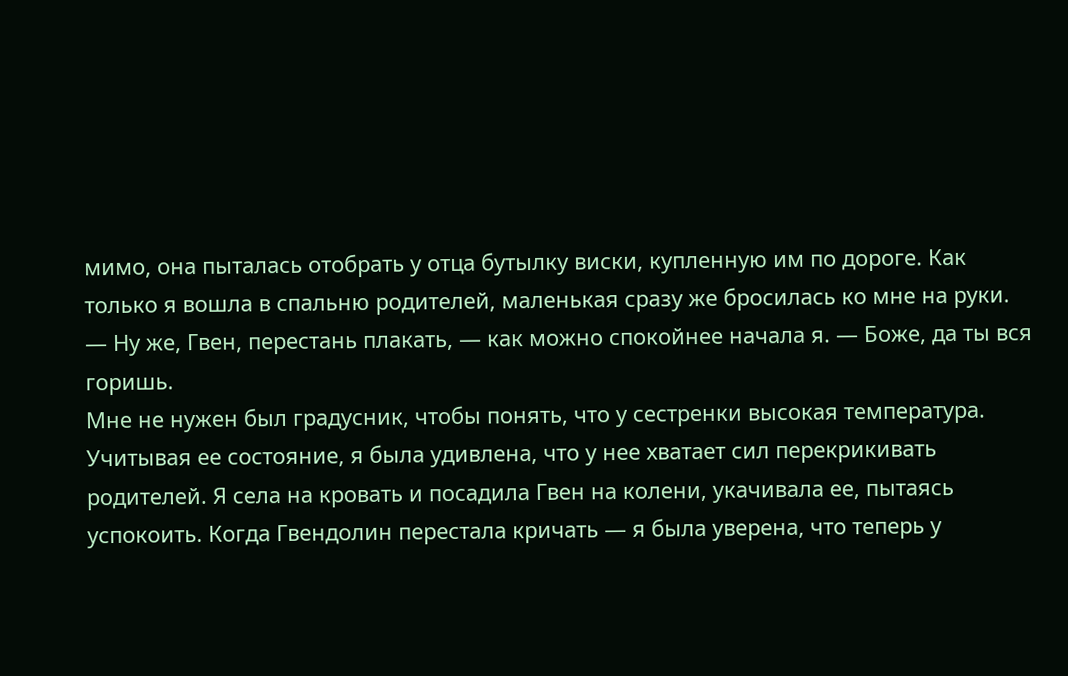мимо, она пыталась отобрать у отца бутылку виски, купленную им по дороге. Как только я вошла в спальню родителей, маленькая сразу же бросилась ко мне на руки.
— Ну же, Гвен, перестань плакать, — как можно спокойнее начала я. — Боже, да ты вся горишь.
Мне не нужен был градусник, чтобы понять, что у сестренки высокая температура. Учитывая ее состояние, я была удивлена, что у нее хватает сил перекрикивать родителей. Я села на кровать и посадила Гвен на колени, укачивала ее, пытаясь успокоить. Когда Гвендолин перестала кричать — я была уверена, что теперь у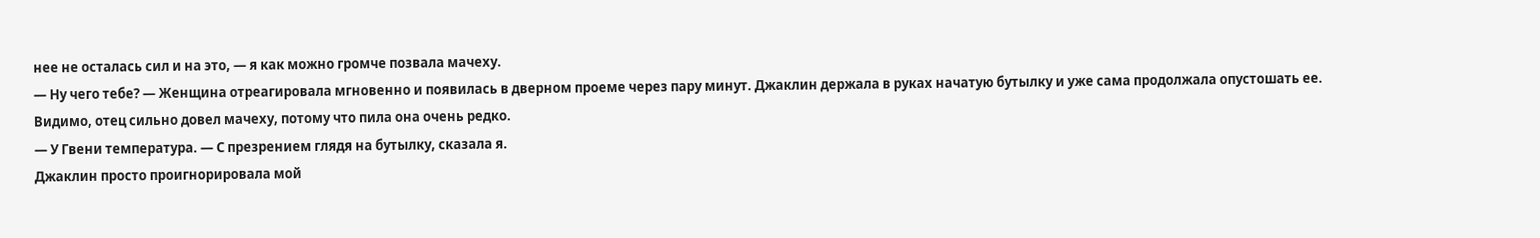нее не осталась сил и на это, — я как можно громче позвала мачеху.
— Ну чего тебе? — Женщина отреагировала мгновенно и появилась в дверном проеме через пару минут. Джаклин держала в руках начатую бутылку и уже сама продолжала опустошать ее. Видимо, отец сильно довел мачеху, потому что пила она очень редко.
— У Гвени температура. — С презрением глядя на бутылку, сказала я.
Джаклин просто проигнорировала мой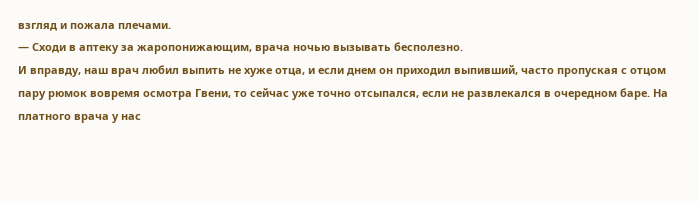взгляд и пожала плечами.
— Сходи в аптеку за жаропонижающим, врача ночью вызывать бесполезно.
И вправду, наш врач любил выпить не хуже отца, и если днем он приходил выпивший, часто пропуская с отцом пару рюмок вовремя осмотра Гвени, то сейчас уже точно отсыпался, если не развлекался в очередном баре. На платного врача у нас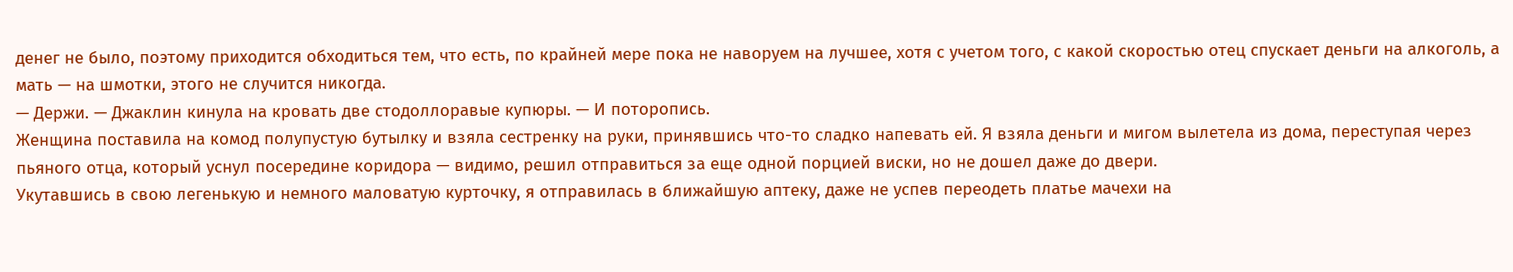денег не было, поэтому приходится обходиться тем, что есть, по крайней мере пока не наворуем на лучшее, хотя с учетом того, с какой скоростью отец спускает деньги на алкоголь, а мать — на шмотки, этого не случится никогда.
— Держи. — Джаклин кинула на кровать две стодоллоравые купюры. — И поторопись.
Женщина поставила на комод полупустую бутылку и взяла сестренку на руки, принявшись что-то сладко напевать ей. Я взяла деньги и мигом вылетела из дома, переступая через пьяного отца, который уснул посередине коридора — видимо, решил отправиться за еще одной порцией виски, но не дошел даже до двери.
Укутавшись в свою легенькую и немного маловатую курточку, я отправилась в ближайшую аптеку, даже не успев переодеть платье мачехи на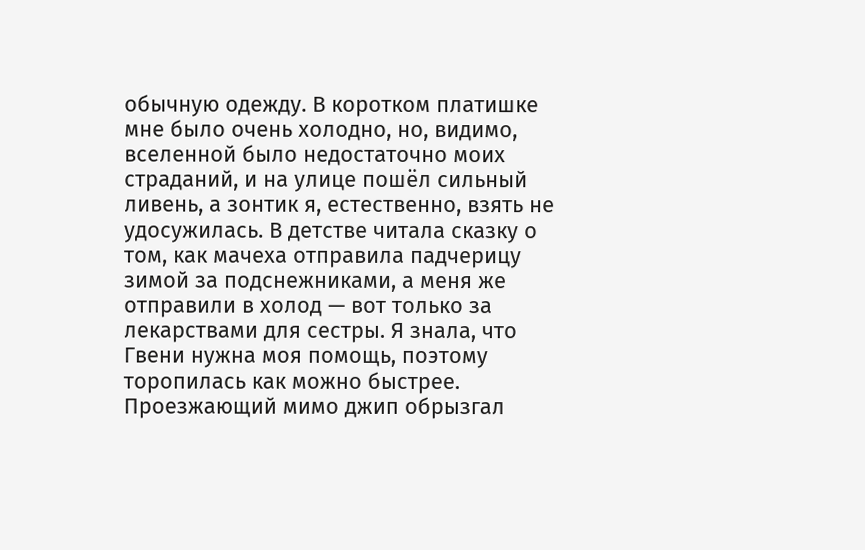обычную одежду. В коротком платишке мне было очень холодно, но, видимо, вселенной было недостаточно моих страданий, и на улице пошёл сильный ливень, а зонтик я, естественно, взять не удосужилась. В детстве читала сказку о том, как мачеха отправила падчерицу зимой за подснежниками, а меня же отправили в холод — вот только за лекарствами для сестры. Я знала, что Гвени нужна моя помощь, поэтому торопилась как можно быстрее.
Проезжающий мимо джип обрызгал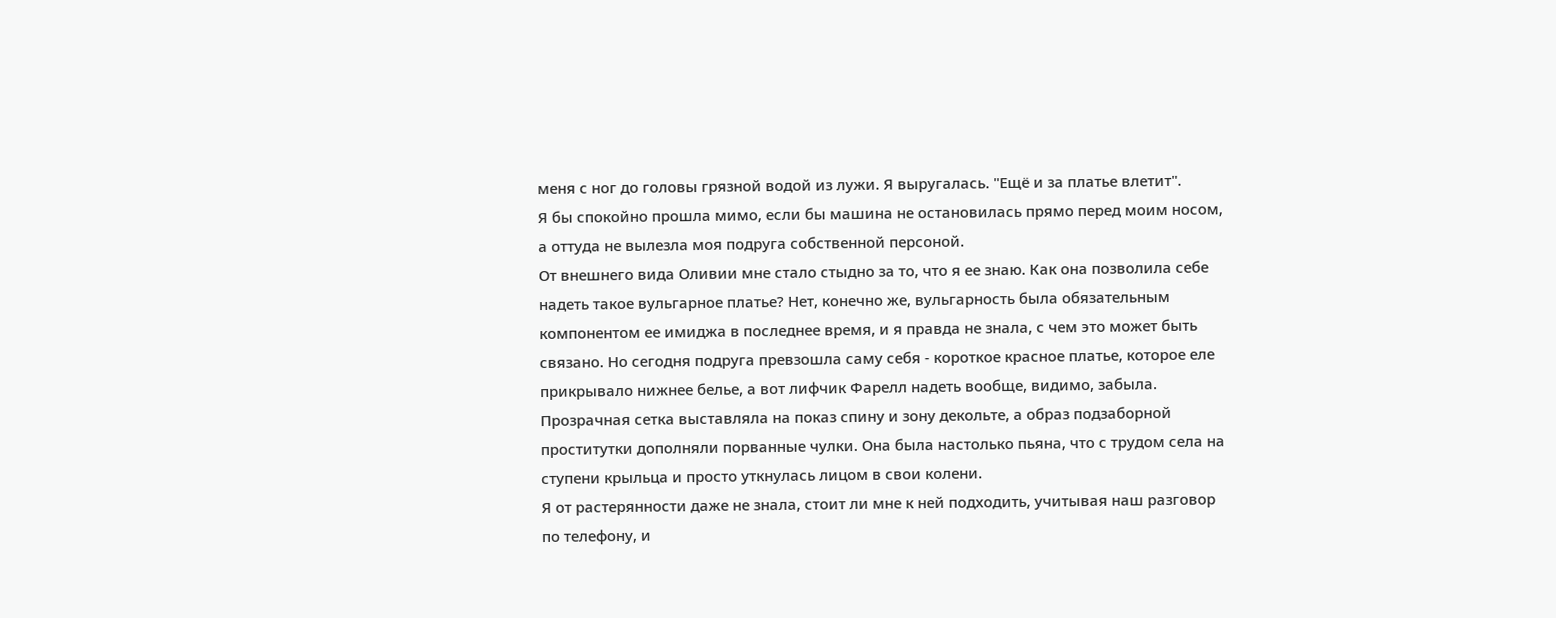меня с ног до головы грязной водой из лужи. Я выругалась. "Ещё и за платье влетит".
Я бы спокойно прошла мимо, если бы машина не остановилась прямо перед моим носом, а оттуда не вылезла моя подруга собственной персоной.
От внешнего вида Оливии мне стало стыдно за то, что я ее знаю. Как она позволила себе надеть такое вульгарное платье? Нет, конечно же, вульгарность была обязательным компонентом ее имиджа в последнее время, и я правда не знала, с чем это может быть связано. Но сегодня подруга превзошла саму себя - короткое красное платье, которое еле прикрывало нижнее белье, а вот лифчик Фарелл надеть вообще, видимо, забыла. Прозрачная сетка выставляла на показ спину и зону декольте, а образ подзаборной проститутки дополняли порванные чулки. Она была настолько пьяна, что с трудом села на ступени крыльца и просто уткнулась лицом в свои колени.
Я от растерянности даже не знала, стоит ли мне к ней подходить, учитывая наш разговор по телефону, и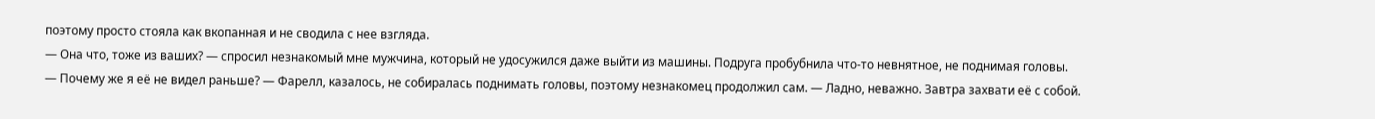поэтому просто стояла как вкопанная и не сводила с нее взгляда.
— Она что, тоже из ваших? — спросил незнакомый мне мужчина, который не удосужился даже выйти из машины. Подруга пробубнила что-то невнятное, не поднимая головы.
— Почему же я её не видел раньше? — Фарелл, казалось, не собиралась поднимать головы, поэтому незнакомец продолжил сам. — Ладно, неважно. Завтра захвати её с собой.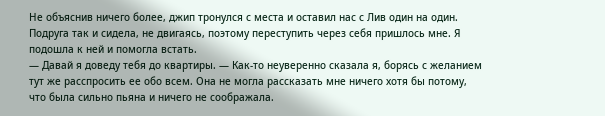Не объяснив ничего более, джип тронулся с места и оставил нас с Лив один на один. Подруга так и сидела, не двигаясь, поэтому переступить через себя пришлось мне. Я подошла к ней и помогла встать.
— Давай я доведу тебя до квартиры. — Как-то неуверенно сказала я, борясь с желанием тут же расспросить ее обо всем. Она не могла рассказать мне ничего хотя бы потому, что была сильно пьяна и ничего не соображала.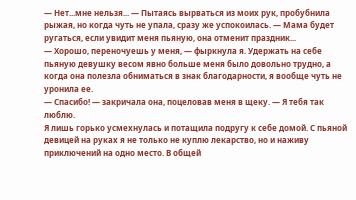— Нет...мне нельзя... — Пытаясь вырваться из моих рук, пробубнила рыжая, но когда чуть не упала, сразу же успокоилась. — Мама будет ругаться, если увидит меня пьяную, она отменит праздник...
— Хорошо, переночуешь у меня, — фыркнула я. Удержать на себе пьяную девушку весом явно больше меня было довольно трудно, а когда она полезла обниматься в знак благодарности, я вообще чуть не уронила ее.
— Спасибо! — закричала она, поцеловав меня в щеку. — Я тебя так люблю.
Я лишь горько усмехнулась и потащила подругу к себе домой. С пьяной девицей на руках я не только не куплю лекарство, но и наживу приключений на одно место. В общей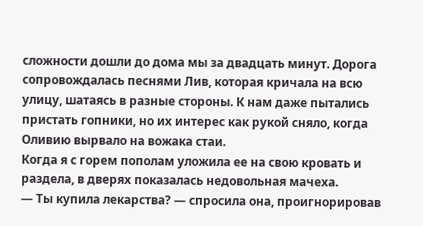сложности дошли до дома мы за двадцать минут. Дорога сопровождалась песнями Лив, которая кричала на всю улицу, шатаясь в разные стороны. К нам даже пытались пристать гопники, но их интерес как рукой сняло, когда Оливию вырвало на вожака стаи.
Когда я с горем пополам уложила ее на свою кровать и раздела, в дверях показалась недовольная мачеха.
— Ты купила лекарства? — спросила она, проигнорировав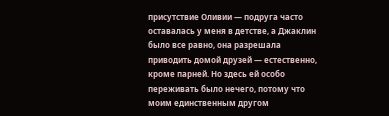присутствие Оливии — подруга часто оставалась у меня в детстве, а Джаклин было все равно, она разрешала приводить домой друзей — естественно, кроме парней. Но здесь ей особо переживать было нечего, потому что моим единственным другом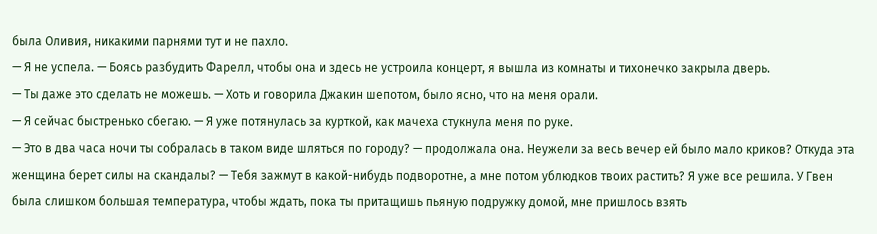была Оливия, никакими парнями тут и не пахло.
— Я не успела. — Боясь разбудить Фарелл, чтобы она и здесь не устроила концерт, я вышла из комнаты и тихонечко закрыла дверь.
— Ты даже это сделать не можешь. — Хоть и говорила Джакин шепотом, было ясно, что на меня орали.
— Я сейчас быстренько сбегаю. — Я уже потянулась за курткой, как мачеха стукнула меня по руке.
— Это в два часа ночи ты собралась в таком виде шляться по городу? — продолжала она. Неужели за весь вечер ей было мало криков? Откуда эта женщина берет силы на скандалы? — Тебя зажмут в какой-нибудь подворотне, а мне потом ублюдков твоих растить? Я уже все решила. У Гвен была слишком большая температура, чтобы ждать, пока ты притащишь пьяную подружку домой, мне пришлось взять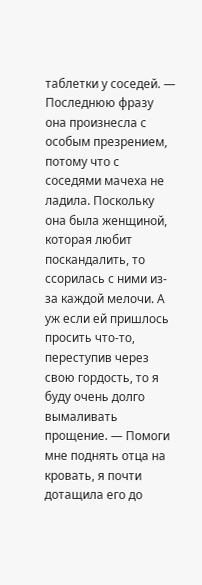таблетки у соседей. — Последнюю фразу она произнесла с особым презрением, потому что с соседями мачеха не ладила. Поскольку она была женщиной, которая любит поскандалить, то ссорилась с ними из-за каждой мелочи. А уж если ей пришлось просить что-то, переступив через свою гордость, то я буду очень долго вымаливать прощение. — Помоги мне поднять отца на кровать, я почти дотащила его до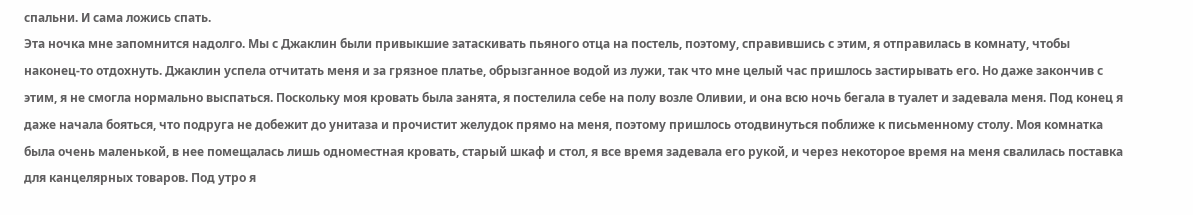спальни. И сама ложись спать.
Эта ночка мне запомнится надолго. Мы с Джаклин были привыкшие затаскивать пьяного отца на постель, поэтому, справившись с этим, я отправилась в комнату, чтобы наконец-то отдохнуть. Джаклин успела отчитать меня и за грязное платье, обрызганное водой из лужи, так что мне целый час пришлось застирывать его. Но даже закончив с этим, я не смогла нормально выспаться. Поскольку моя кровать была занята, я постелила себе на полу возле Оливии, и она всю ночь бегала в туалет и задевала меня. Под конец я даже начала бояться, что подруга не добежит до унитаза и прочистит желудок прямо на меня, поэтому пришлось отодвинуться поближе к письменному столу. Моя комнатка была очень маленькой, в нее помещалась лишь одноместная кровать, старый шкаф и стол, я все время задевала его рукой, и через некоторое время на меня свалилась поставка для канцелярных товаров. Под утро я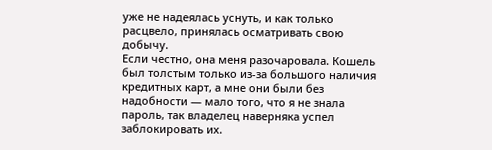уже не надеялась уснуть, и как только расцвело, принялась осматривать свою добычу.
Если честно, она меня разочаровала. Кошель был толстым только из-за большого наличия кредитных карт, а мне они были без надобности — мало того, что я не знала пароль, так владелец наверняка успел заблокировать их.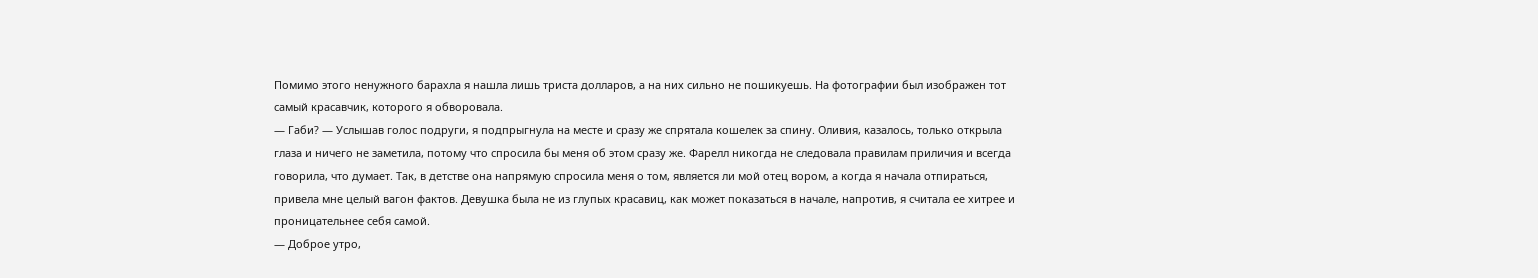Помимо этого ненужного барахла я нашла лишь триста долларов, а на них сильно не пошикуешь. На фотографии был изображен тот самый красавчик, которого я обворовала.
— Габи? — Услышав голос подруги, я подпрыгнула на месте и сразу же спрятала кошелек за спину. Оливия, казалось, только открыла глаза и ничего не заметила, потому что спросила бы меня об этом сразу же. Фарелл никогда не следовала правилам приличия и всегда говорила, что думает. Так, в детстве она напрямую спросила меня о том, является ли мой отец вором, а когда я начала отпираться, привела мне целый вагон фактов. Девушка была не из глупых красавиц, как может показаться в начале, напротив, я считала ее хитрее и проницательнее себя самой.
— Доброе утро,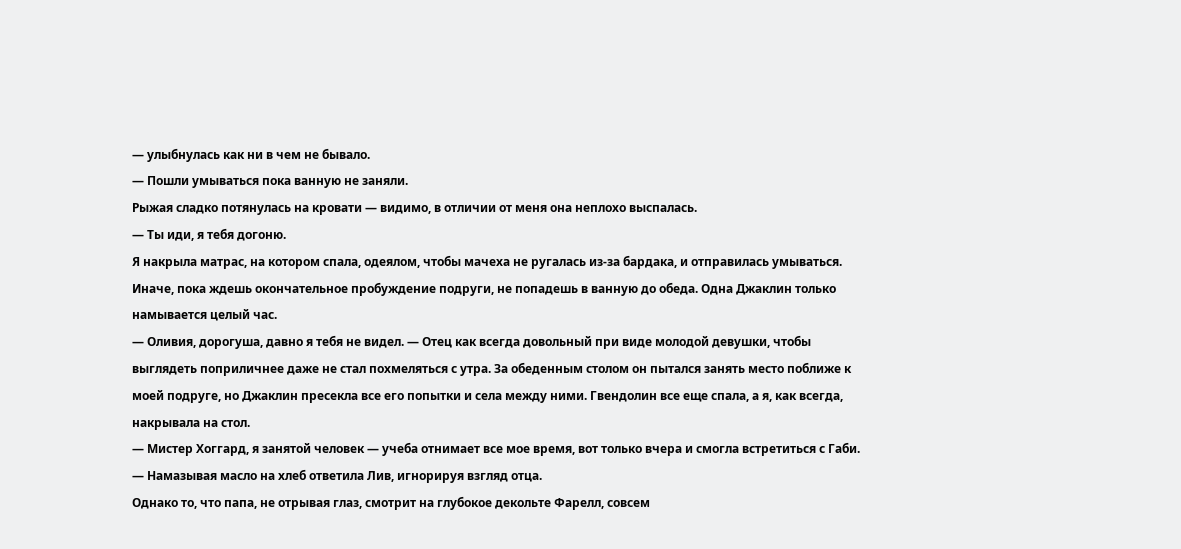— улыбнулась как ни в чем не бывало.
— Пошли умываться пока ванную не заняли.
Рыжая сладко потянулась на кровати — видимо, в отличии от меня она неплохо выспалась.
— Ты иди, я тебя догоню.
Я накрыла матрас, на котором спала, одеялом, чтобы мачеха не ругалась из-за бардака, и отправилась умываться. Иначе, пока ждешь окончательное пробуждение подруги, не попадешь в ванную до обеда. Одна Джаклин только намывается целый час.
— Оливия, дорогуша, давно я тебя не видел. — Отец как всегда довольный при виде молодой девушки, чтобы выглядеть поприличнее даже не стал похмеляться с утра. За обеденным столом он пытался занять место поближе к моей подруге, но Джаклин пресекла все его попытки и села между ними. Гвендолин все еще спала, а я, как всегда, накрывала на стол.
— Мистер Хоггард, я занятой человек — учеба отнимает все мое время, вот только вчера и смогла встретиться с Габи. — Намазывая масло на хлеб ответила Лив, игнорируя взгляд отца.
Однако то, что папа, не отрывая глаз, смотрит на глубокое декольте Фарелл, совсем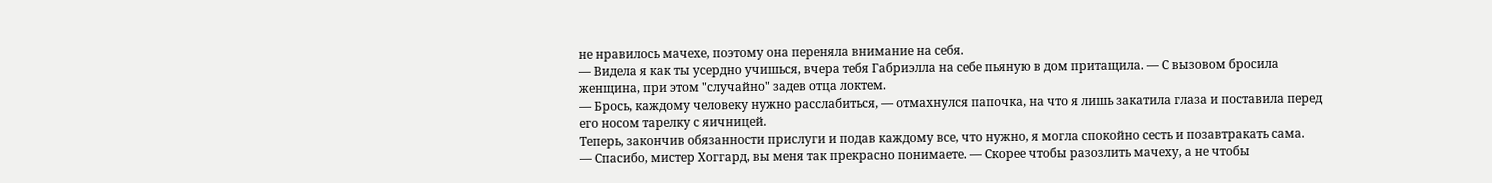не нравилось мачехе, поэтому она переняла внимание на себя.
— Видела я как ты усердно учишься, вчера тебя Габриэлла на себе пьяную в дом притащила. — С вызовом бросила женщина, при этом "случайно" задев отца локтем.
— Брось, каждому человеку нужно расслабиться, — отмахнулся папочка, на что я лишь закатила глаза и поставила перед его носом тарелку с яичницей.
Теперь, закончив обязанности прислуги и подав каждому все, что нужно, я могла спокойно сесть и позавтракать сама.
— Спасибо, мистер Хоггард, вы меня так прекрасно понимаете. — Скорее чтобы разозлить мачеху, а не чтобы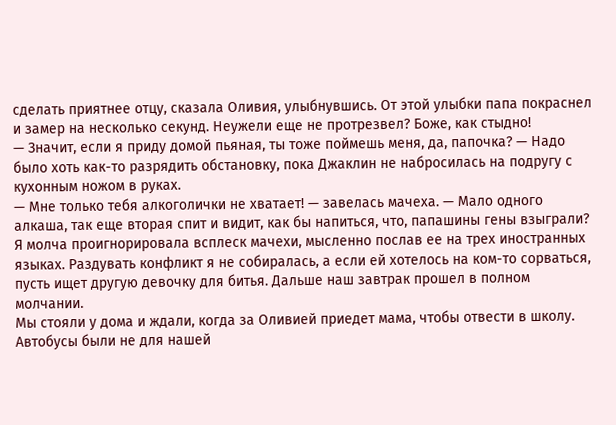сделать приятнее отцу, сказала Оливия, улыбнувшись. От этой улыбки папа покраснел и замер на несколько секунд. Неужели еще не протрезвел? Боже, как стыдно!
— Значит, если я приду домой пьяная, ты тоже поймешь меня, да, папочка? — Надо было хоть как-то разрядить обстановку, пока Джаклин не набросилась на подругу с кухонным ножом в руках.
— Мне только тебя алкоголички не хватает! — завелась мачеха. — Мало одного алкаша, так еще вторая спит и видит, как бы напиться, что, папашины гены взыграли?
Я молча проигнорировала всплеск мачехи, мысленно послав ее на трех иностранных языках. Раздувать конфликт я не собиралась, а если ей хотелось на ком-то сорваться, пусть ищет другую девочку для битья. Дальше наш завтрак прошел в полном молчании.
Мы стояли у дома и ждали, когда за Оливией приедет мама, чтобы отвести в школу. Автобусы были не для нашей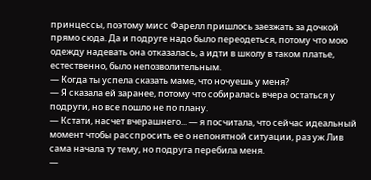принцессы, поэтому мисс Фарелл пришлось заезжать за дочкой прямо сюда. Да и подруге надо было переодеться, потому что мою одежду надевать она отказалась, а идти в школу в таком платье, естественно, было непозволительным.
— Когда ты успела сказать маме, что ночуешь у меня?
— Я сказала ей заранее, потому что собиралась вчера остаться у подруги, но все пошло не по плану.
— Кстати, насчет вчерашнего... — я посчитала, что сейчас идеальный момент чтобы расспросить ее о непонятной ситуации, раз уж Лив сама начала ту тему, но подруга перебила меня.
—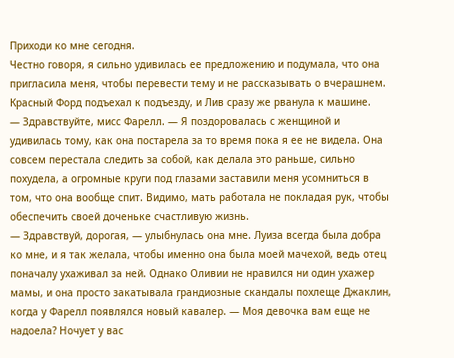Приходи ко мне сегодня.
Честно говоря, я сильно удивилась ее предложению и подумала, что она пригласила меня, чтобы перевести тему и не рассказывать о вчерашнем. Красный Форд подъехал к подъезду, и Лив сразу же рванула к машине.
— Здравствуйте, мисс Фарелл. — Я поздоровалась с женщиной и удивилась тому, как она постарела за то время пока я ее не видела. Она совсем перестала следить за собой, как делала это раньше, сильно похудела, а огромные круги под глазами заставили меня усомниться в том, что она вообще спит. Видимо, мать работала не покладая рук, чтобы обеспечить своей доченьке счастливую жизнь.
— Здравствуй, дорогая, — улыбнулась она мне. Луиза всегда была добра ко мне, и я так желала, чтобы именно она была моей мачехой, ведь отец поначалу ухаживал за ней. Однако Оливии не нравился ни один ухажер мамы, и она просто закатывала грандиозные скандалы похлеще Джаклин, когда у Фарелл появлялся новый кавалер. — Моя девочка вам еще не надоела? Ночует у вас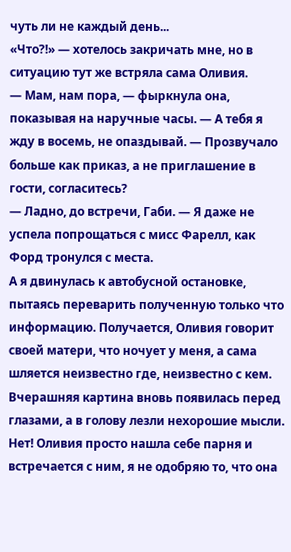чуть ли не каждый день...
«Что?!» — хотелось закричать мне, но в ситуацию тут же встряла сама Оливия.
— Мам, нам пора, — фыркнула она, показывая на наручные часы. — А тебя я жду в восемь, не опаздывай. — Прозвучало больше как приказ, а не приглашение в гости, согласитесь?
— Ладно, до встречи, Габи. — Я даже не успела попрощаться с мисс Фарелл, как Форд тронулся с места.
А я двинулась к автобусной остановке, пытаясь переварить полученную только что информацию. Получается, Оливия говорит своей матери, что ночует у меня, а сама шляется неизвестно где, неизвестно с кем. Вчерашняя картина вновь появилась перед глазами, а в голову лезли нехорошие мысли. Нет! Оливия просто нашла себе парня и встречается с ним, я не одобряю то, что она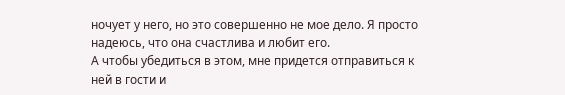ночует у него, но это совершенно не мое дело. Я просто надеюсь, что она счастлива и любит его.
А чтобы убедиться в этом, мне придется отправиться к ней в гости и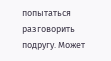попытаться разговорить подругу. Может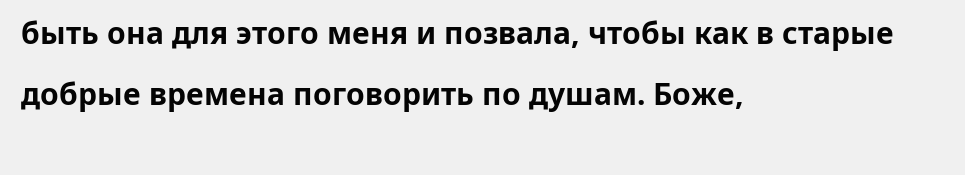быть она для этого меня и позвала, чтобы как в старые добрые времена поговорить по душам. Боже,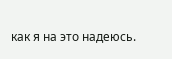как я на это надеюсь.